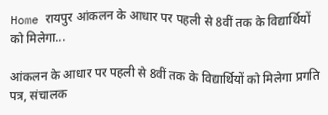Home रायपुर आंकलन के आधार पर पहली से 8वीं तक के विद्यार्थियों को मिलेगा...

आंकलन के आधार पर पहली से 8वीं तक के विद्यार्थियों को मिलेगा प्रगति पत्र, संचालक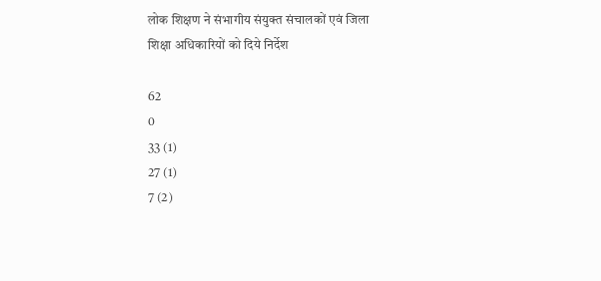लोक शिक्षण ने संभागीय संयुक्त संचालकों एवं जिला शिक्षा अधिकारियों को दिये निर्देश

62
0
33 (1)
27 (1)
7 (2)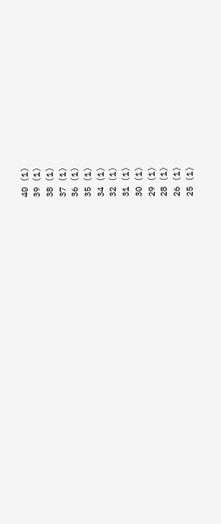40 (1)
39 (1)
38 (1)
37 (1)
36 (1)
35 (1)
34 (1)
32 (1)
31 (1)
30 (1)
29 (1)
28 (1)
26 (1)
25 (1)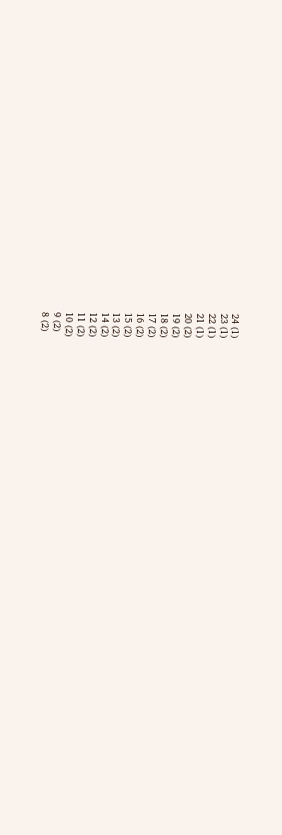24 (1)
23 (1)
22 (1)
21 (1)
20 (2)
19 (2)
18 (2)
17 (2)
16 (2)
15 (2)
13 (2)
14 (2)
12 (2)
11 (2)
10 (2)
9 (2)
8 (2)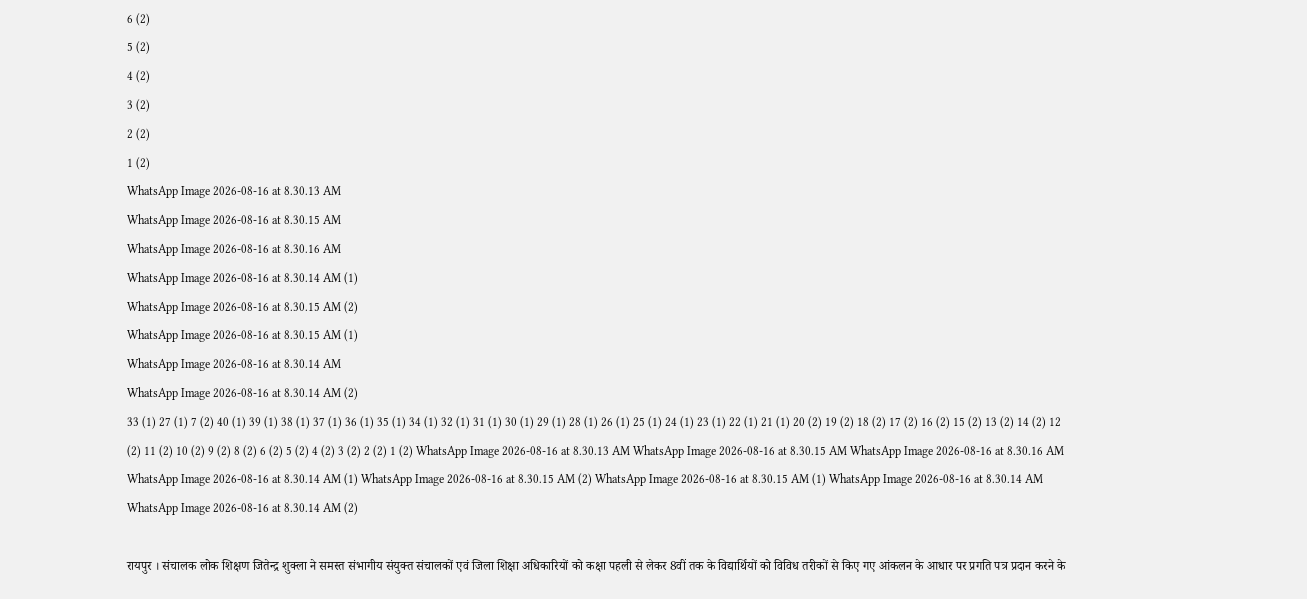6 (2)
5 (2)
4 (2)
3 (2)
2 (2)
1 (2)
WhatsApp Image 2026-08-16 at 8.30.13 AM
WhatsApp Image 2026-08-16 at 8.30.15 AM
WhatsApp Image 2026-08-16 at 8.30.16 AM
WhatsApp Image 2026-08-16 at 8.30.14 AM (1)
WhatsApp Image 2026-08-16 at 8.30.15 AM (2)
WhatsApp Image 2026-08-16 at 8.30.15 AM (1)
WhatsApp Image 2026-08-16 at 8.30.14 AM
WhatsApp Image 2026-08-16 at 8.30.14 AM (2)
33 (1) 27 (1) 7 (2) 40 (1) 39 (1) 38 (1) 37 (1) 36 (1) 35 (1) 34 (1) 32 (1) 31 (1) 30 (1) 29 (1) 28 (1) 26 (1) 25 (1) 24 (1) 23 (1) 22 (1) 21 (1) 20 (2) 19 (2) 18 (2) 17 (2) 16 (2) 15 (2) 13 (2) 14 (2) 12 (2) 11 (2) 10 (2) 9 (2) 8 (2) 6 (2) 5 (2) 4 (2) 3 (2) 2 (2) 1 (2) WhatsApp Image 2026-08-16 at 8.30.13 AM WhatsApp Image 2026-08-16 at 8.30.15 AM WhatsApp Image 2026-08-16 at 8.30.16 AM WhatsApp Image 2026-08-16 at 8.30.14 AM (1) WhatsApp Image 2026-08-16 at 8.30.15 AM (2) WhatsApp Image 2026-08-16 at 8.30.15 AM (1) WhatsApp Image 2026-08-16 at 8.30.14 AM WhatsApp Image 2026-08-16 at 8.30.14 AM (2)

रायपुर । संचालक लोक शिक्षण जितेन्द्र शुक्ला ने समस्त संभागीय संयुक्त संचालकों एवं जिला शिक्षा अधिकारियों को कक्षा पहली से लेकर 8वीं तक के विद्यार्थियों को विविध तरीकों से किए गए आंकलन के आधार पर प्रगति पत्र प्रदान करने के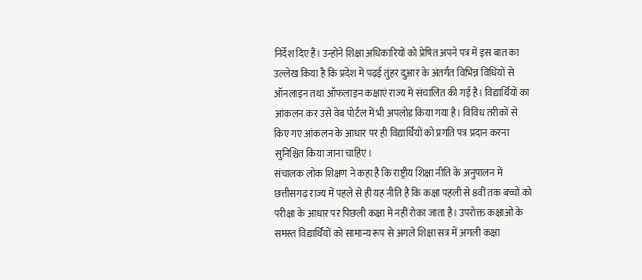निर्देश दिए हैं। उन्होंने शिक्षा अधिकारियों को प्रेषित अपने पत्र में इस बात का उल्लेख किया है कि प्रदेश में पढ़ई तुंहर दुआर के अंतर्गत विभिन्न विधियों से ऑनलाइन तथा ऑफलाइन कक्षाएं राज्य में संचालित की गई है। विद्यार्थियों का आंकलन कर उसे वेब पोर्टल में भी अपलोड किया गया है। विविध तरीकों से किए गए आंकलन के आधार पर ही विद्यार्थियों को प्रगति पत्र प्रदान करना सुनिश्चित किया जाना चाहिए।
संचालक लोक शिक्षण ने कहा है कि राष्ट्रीय शिक्षा नीति के अनुपालन में छत्तीसगढ़ राज्य में पहले से ही यह नीति है कि कक्षा पहली से 8वीं तक बच्चों को परीक्षा के आधार पर पिछली कक्षा में नहीं रोका जाता है। उपरोक्त कक्षाओं के समस्त विद्यार्थियों को सामान्य रूप से अगले शिक्षा सत्र में अगली कक्षा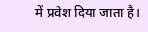में प्रवेश दिया जाता है।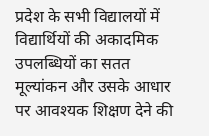प्रदेश के सभी विद्यालयों में विद्यार्थियों की अकादमिक उपलब्धियों का सतत मूल्यांकन और उसके आधार पर आवश्यक शिक्षण देने की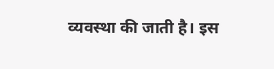व्यवस्था की जाती है। इस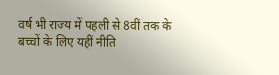वर्ष भी राज्य में पहली से 8वीं तक के बच्चों के लिए यहीं नीति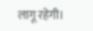लागू रहेगी।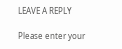LEAVE A REPLY

Please enter your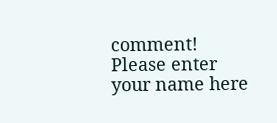comment!
Please enter your name here